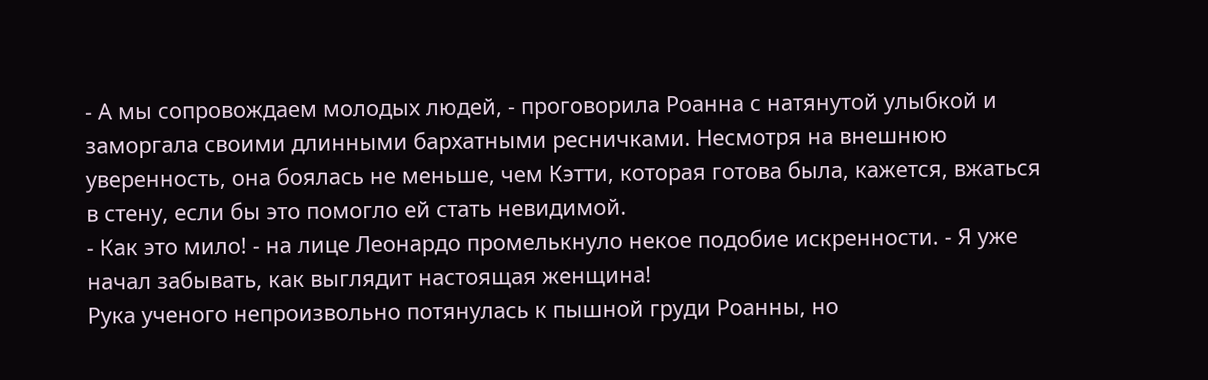- А мы сопровождаем молодых людей, - проговорила Роанна с натянутой улыбкой и заморгала своими длинными бархатными ресничками. Несмотря на внешнюю уверенность, она боялась не меньше, чем Кэтти, которая готова была, кажется, вжаться в стену, если бы это помогло ей стать невидимой.
- Как это мило! - на лице Леонардо промелькнуло некое подобие искренности. - Я уже начал забывать, как выглядит настоящая женщина!
Рука ученого непроизвольно потянулась к пышной груди Роанны, но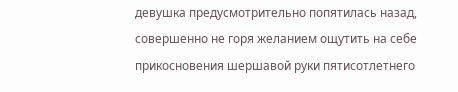девушка предусмотрительно попятилась назад, совершенно не горя желанием ощутить на себе прикосновения шершавой руки пятисотлетнего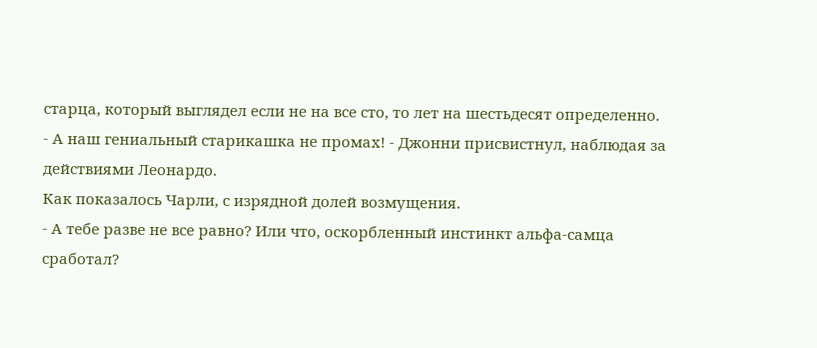старца, который выглядел если не на все сто, то лет на шестьдесят определенно.
- А наш гениальный старикашка не промах! - Джонни присвистнул, наблюдая за действиями Леонардо.
Как показалось Чарли, с изрядной долей возмущения.
- А тебе разве не все равно? Или что, оскорбленный инстинкт альфа-самца сработал?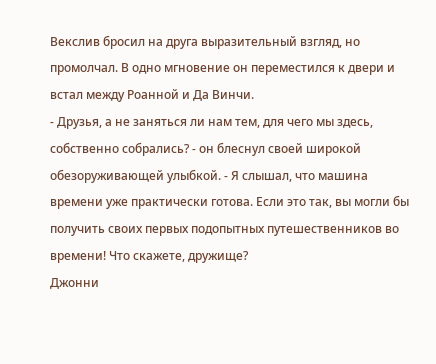Векслив бросил на друга выразительный взгляд, но промолчал. В одно мгновение он переместился к двери и встал между Роанной и Да Винчи.
- Друзья, а не заняться ли нам тем, для чего мы здесь, собственно собрались? - он блеснул своей широкой обезоруживающей улыбкой. - Я слышал, что машина времени уже практически готова. Если это так, вы могли бы получить своих первых подопытных путешественников во времени! Что скажете, дружище?
Джонни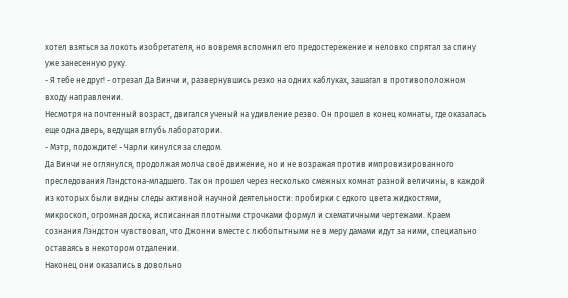хотел взяться за локоть изобретателя, но вовремя вспомнил его предостережение и неловко спрятал за спину уже занесенную руку.
- Я тебе не друг! - отрезал Да Винчи и, развернувшись резко на одних каблуках, зашагал в противоположном входу направлении.
Несмотря на почтенный возраст, двигался ученый на удивление резво. Он прошел в конец комнаты, где оказалась еще одна дверь, ведущая вглубь лаборатории.
- Мэтр, подождите! - Чарли кинулся за следом.
Да Винчи не оглянулся, продолжая молча своё движение, но и не возражая против импровизированного преследования Лэндстона-младшего. Так он прошел через несколько смежных комнат разной величины, в каждой из которых были видны следы активной научной деятельности: пробирки с едкого цвета жидкостями, микроскоп, огромная доска, исписанная плотными строчками формул и схематичными чертежами. Краем сознания Лэндстон чувствовал, что Джонни вместе с любопытными не в меру дамами идут за ними, специально оставаясь в некотором отдалении.
Наконец они оказались в довольно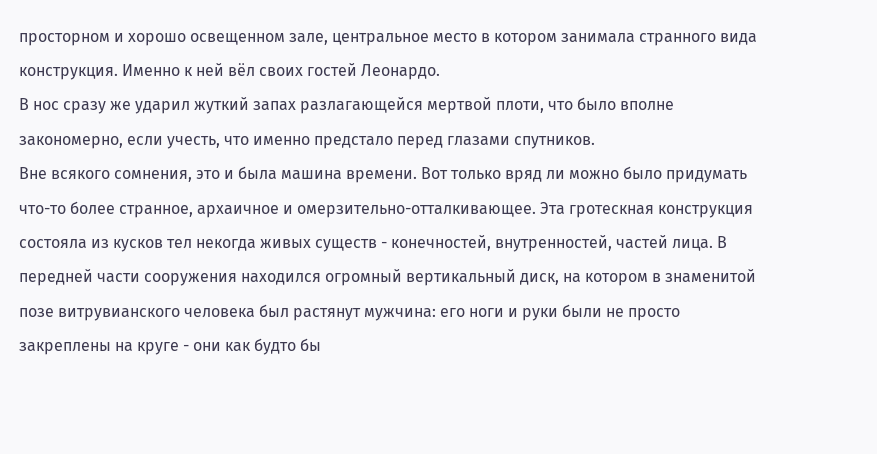просторном и хорошо освещенном зале, центральное место в котором занимала странного вида конструкция. Именно к ней вёл своих гостей Леонардо.
В нос сразу же ударил жуткий запах разлагающейся мертвой плоти, что было вполне закономерно, если учесть, что именно предстало перед глазами спутников.
Вне всякого сомнения, это и была машина времени. Вот только вряд ли можно было придумать что-то более странное, архаичное и омерзительно-отталкивающее. Эта гротескная конструкция состояла из кусков тел некогда живых существ - конечностей, внутренностей, частей лица. В передней части сооружения находился огромный вертикальный диск, на котором в знаменитой позе витрувианского человека был растянут мужчина: его ноги и руки были не просто закреплены на круге - они как будто бы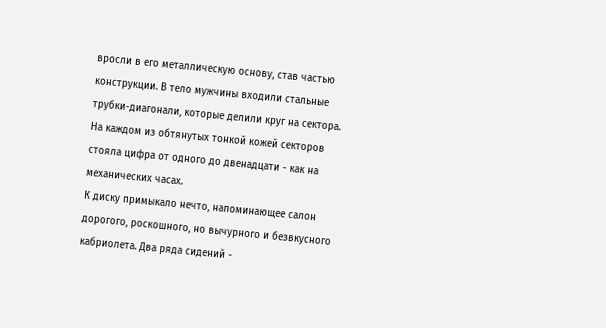вросли в его металлическую основу, став частью конструкции. В тело мужчины входили стальные трубки-диагонали, которые делили круг на сектора. На каждом из обтянутых тонкой кожей секторов стояла цифра от одного до двенадцати - как на механических часах.
К диску примыкало нечто, напоминающее салон дорогого, роскошного, но вычурного и безвкусного кабриолета. Два ряда сидений -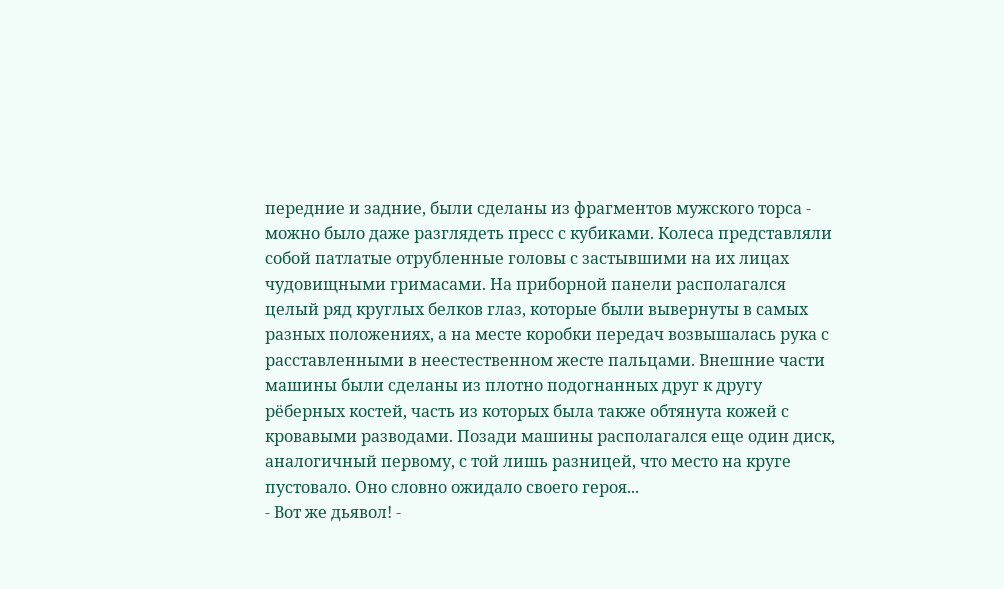передние и задние, были сделаны из фрагментов мужского торса - можно было даже разглядеть пресс с кубиками. Колеса представляли собой патлатые отрубленные головы с застывшими на их лицах чудовищными гримасами. На приборной панели располагался целый ряд круглых белков глаз, которые были вывернуты в самых разных положениях, а на месте коробки передач возвышалась рука с расставленными в неестественном жесте пальцами. Внешние части машины были сделаны из плотно подогнанных друг к другу рёберных костей, часть из которых была также обтянута кожей с кровавыми разводами. Позади машины располагался еще один диск, аналогичный первому, с той лишь разницей, что место на круге пустовало. Оно словно ожидало своего героя...
- Вот же дьявол! -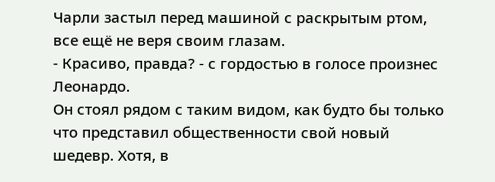Чарли застыл перед машиной с раскрытым ртом, все ещё не веря своим глазам.
- Красиво, правда? - с гордостью в голосе произнес Леонардо.
Он стоял рядом с таким видом, как будто бы только что представил общественности свой новый шедевр. Хотя, в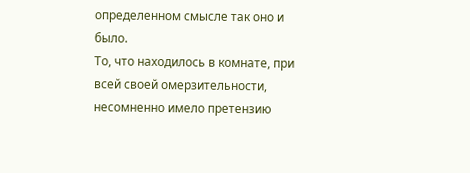определенном смысле так оно и было.
То, что находилось в комнате, при всей своей омерзительности, несомненно имело претензию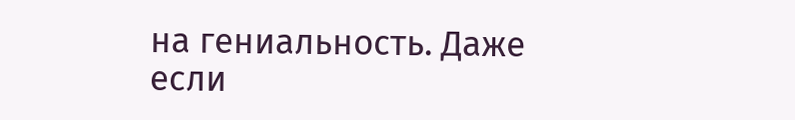на гениальность. Даже если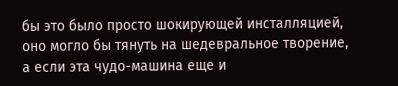бы это было просто шокирующей инсталляцией, оно могло бы тянуть на шедевральное творение, а если эта чудо-машина еще и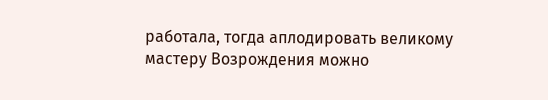работала, тогда аплодировать великому мастеру Возрождения можно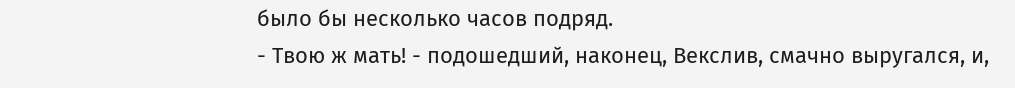было бы несколько часов подряд.
- Твою ж мать! - подошедший, наконец, Векслив, смачно выругался, и,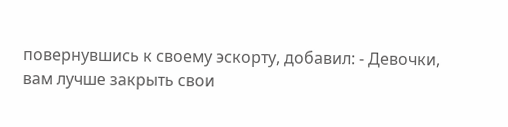повернувшись к своему эскорту, добавил: - Девочки, вам лучше закрыть свои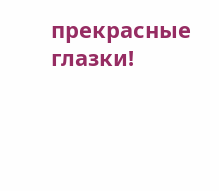прекрасные глазки!